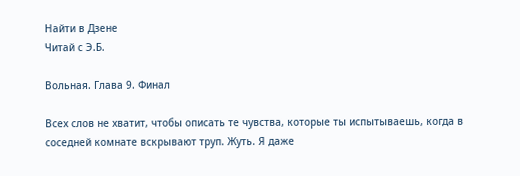Найти в Дзене
Читай с Э.Б.

Вольная. Глава 9. Финал

Всех слов не хватит, чтобы описать те чувства, которые ты испытываешь, когда в соседней комнате вскрывают труп. Жуть. Я даже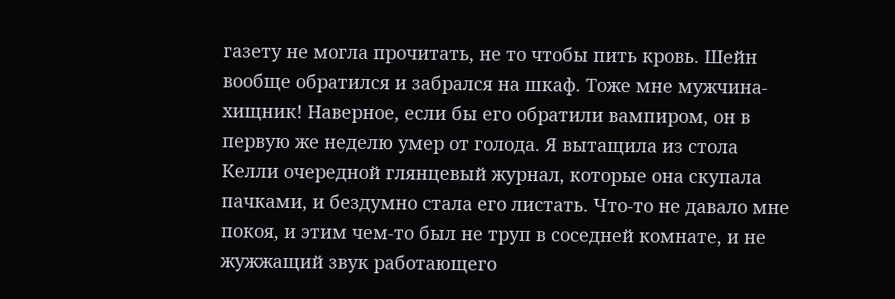газету не могла прочитать, не то чтобы пить кровь. Шейн вообще обратился и забрался на шкаф. Тоже мне мужчина-хищник! Наверное, если бы его обратили вампиром, он в первую же неделю умер от голода. Я вытащила из стола Келли очередной глянцевый журнал, которые она скупала пачками, и бездумно стала его листать. Что-то не давало мне покоя, и этим чем-то был не труп в соседней комнате, и не жужжащий звук работающего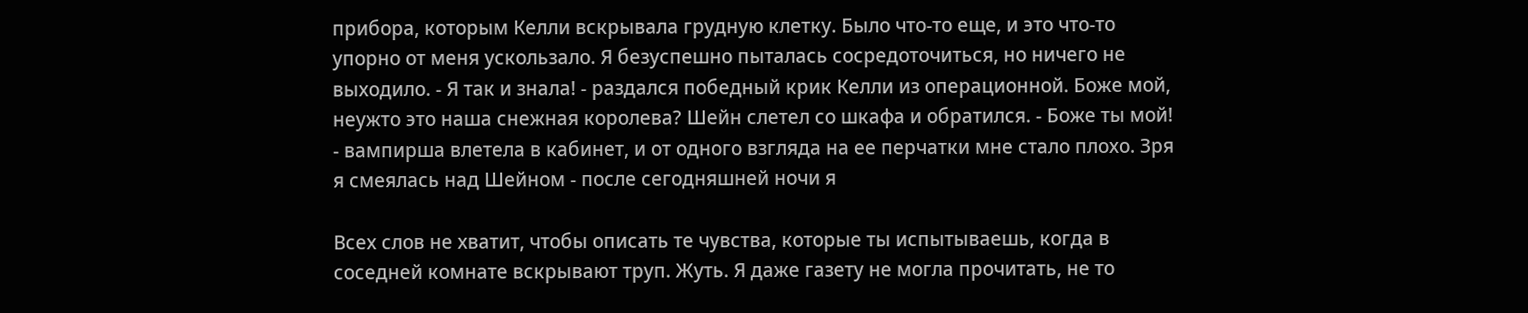прибора, которым Келли вскрывала грудную клетку. Было что-то еще, и это что-то упорно от меня ускользало. Я безуспешно пыталась сосредоточиться, но ничего не выходило. - Я так и знала! - раздался победный крик Келли из операционной. Боже мой, неужто это наша снежная королева? Шейн слетел со шкафа и обратился. - Боже ты мой! - вампирша влетела в кабинет, и от одного взгляда на ее перчатки мне стало плохо. Зря я смеялась над Шейном - после сегодняшней ночи я

Всех слов не хватит, чтобы описать те чувства, которые ты испытываешь, когда в соседней комнате вскрывают труп. Жуть. Я даже газету не могла прочитать, не то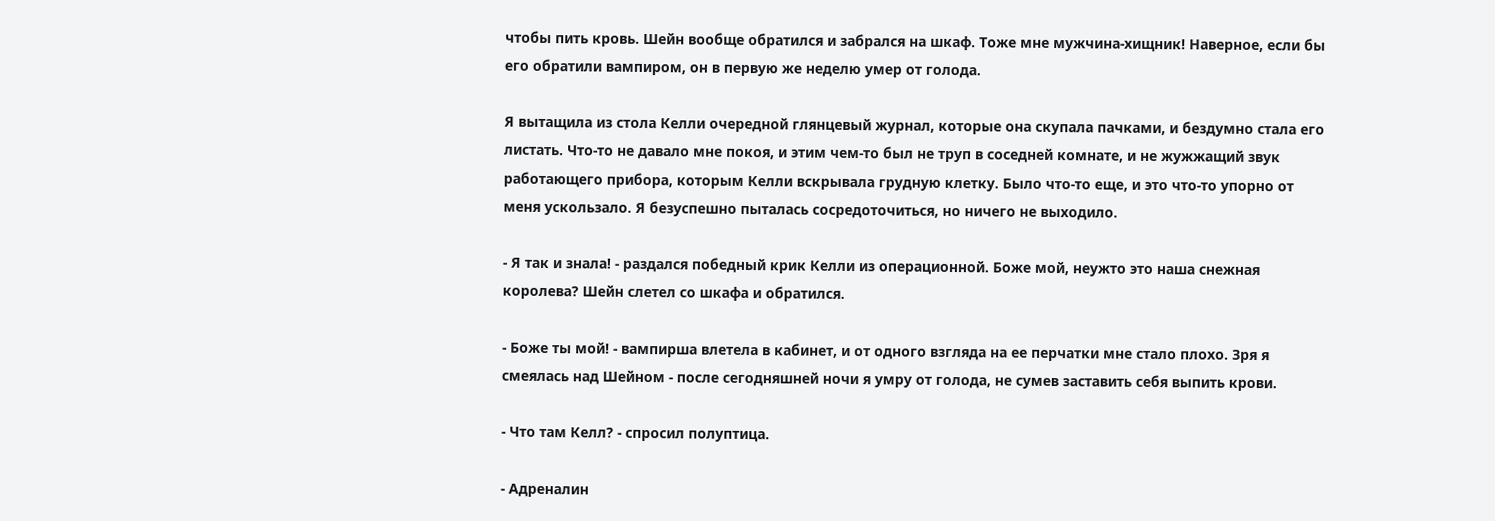чтобы пить кровь. Шейн вообще обратился и забрался на шкаф. Тоже мне мужчина-хищник! Наверное, если бы его обратили вампиром, он в первую же неделю умер от голода.

Я вытащила из стола Келли очередной глянцевый журнал, которые она скупала пачками, и бездумно стала его листать. Что-то не давало мне покоя, и этим чем-то был не труп в соседней комнате, и не жужжащий звук работающего прибора, которым Келли вскрывала грудную клетку. Было что-то еще, и это что-то упорно от меня ускользало. Я безуспешно пыталась сосредоточиться, но ничего не выходило.

- Я так и знала! - раздался победный крик Келли из операционной. Боже мой, неужто это наша снежная королева? Шейн слетел со шкафа и обратился.

- Боже ты мой! - вампирша влетела в кабинет, и от одного взгляда на ее перчатки мне стало плохо. Зря я смеялась над Шейном - после сегодняшней ночи я умру от голода, не сумев заставить себя выпить крови.

- Что там Келл? - спросил полуптица.

- Адреналин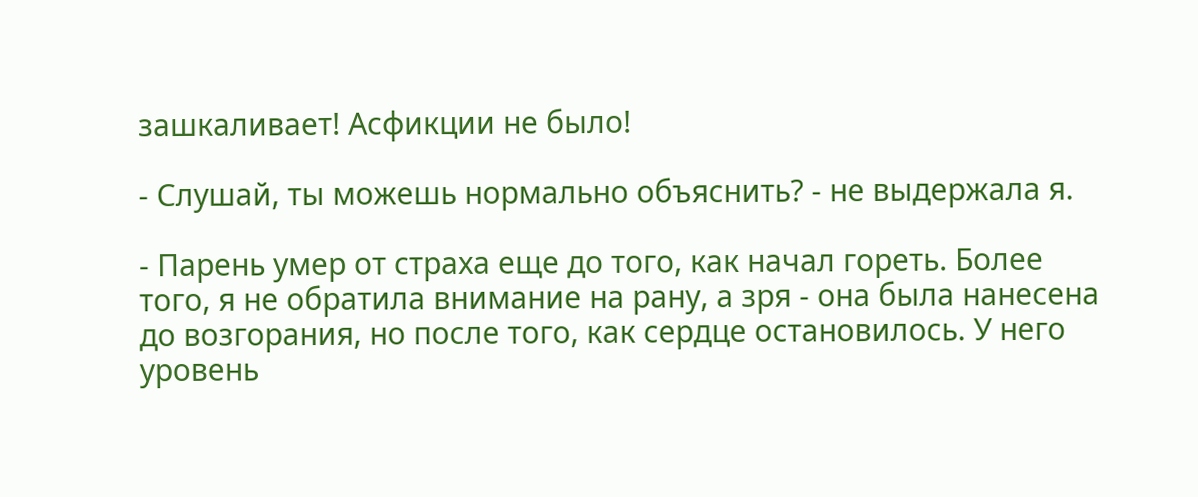зашкаливает! Асфикции не было!

- Слушай, ты можешь нормально объяснить? - не выдержала я.

- Парень умер от страха еще до того, как начал гореть. Более того, я не обратила внимание на рану, а зря - она была нанесена до возгорания, но после того, как сердце остановилось. У него уровень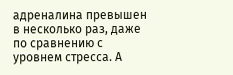адреналина превышен в несколько раз, даже по сравнению с уровнем стресса. А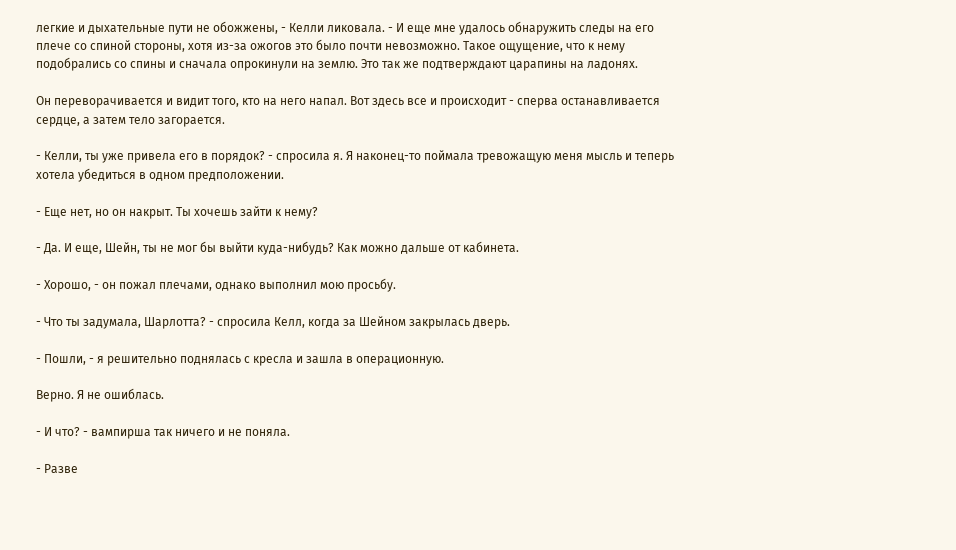легкие и дыхательные пути не обожжены, - Келли ликовала. - И еще мне удалось обнаружить следы на его плече со спиной стороны, хотя из-за ожогов это было почти невозможно. Такое ощущение, что к нему подобрались со спины и сначала опрокинули на землю. Это так же подтверждают царапины на ладонях.

Он переворачивается и видит того, кто на него напал. Вот здесь все и происходит - сперва останавливается сердце, а затем тело загорается.

- Келли, ты уже привела его в порядок? - спросила я. Я наконец-то поймала тревожащую меня мысль и теперь хотела убедиться в одном предположении.

- Еще нет, но он накрыт. Ты хочешь зайти к нему?

- Да. И еще, Шейн, ты не мог бы выйти куда-нибудь? Как можно дальше от кабинета.

- Хорошо, - он пожал плечами, однако выполнил мою просьбу.

- Что ты задумала, Шарлотта? - спросила Келл, когда за Шейном закрылась дверь.

- Пошли, - я решительно поднялась с кресла и зашла в операционную.

Верно. Я не ошиблась.

- И что? - вампирша так ничего и не поняла.

- Разве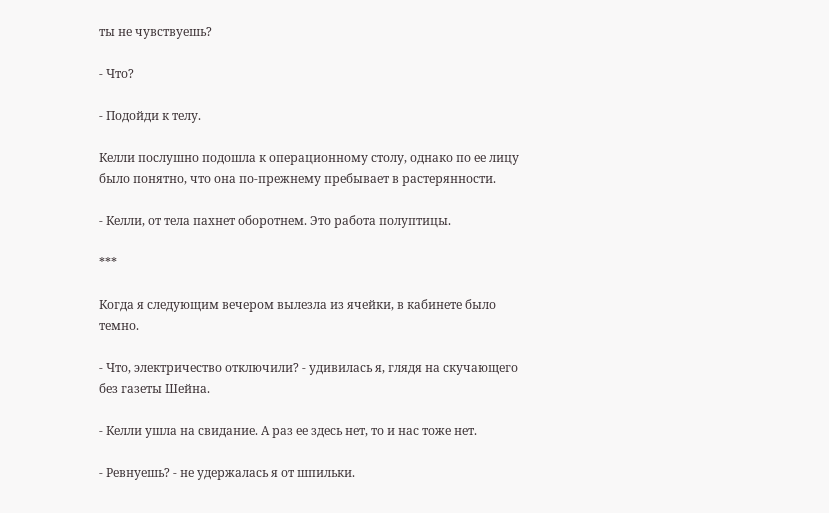ты не чувствуешь?

- Что?

- Подойди к телу.

Келли послушно подошла к операционному столу, однако по ее лицу было понятно, что она по-прежнему пребывает в растерянности.

- Келли, от тела пахнет оборотнем. Это работа полуптицы.

***

Когда я следующим вечером вылезла из ячейки, в кабинете было темно.

- Что, электричество отключили? - удивилась я, глядя на скучающего без газеты Шейна.

- Келли ушла на свидание. А раз ее здесь нет, то и нас тоже нет.

- Ревнуешь? - не удержалась я от шпильки.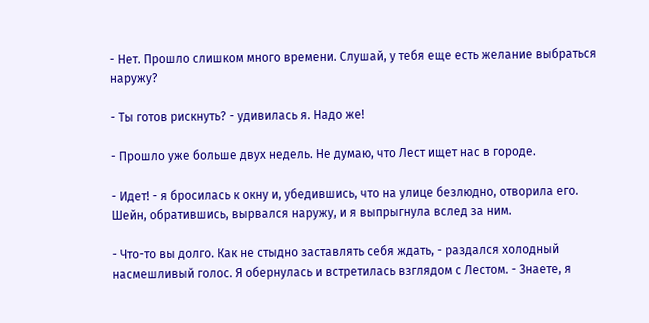- Нет. Прошло слишком много времени. Слушай, у тебя еще есть желание выбраться наружу?

- Ты готов рискнуть? - удивилась я. Надо же!

- Прошло уже больше двух недель. Не думаю, что Лест ищет нас в городе.

- Идет! - я бросилась к окну и, убедившись, что на улице безлюдно, отворила его. Шейн, обратившись, вырвался наружу, и я выпрыгнула вслед за ним.

- Что-то вы долго. Как не стыдно заставлять себя ждать, - раздался холодный насмешливый голос. Я обернулась и встретилась взглядом с Лестом. - Знаете, я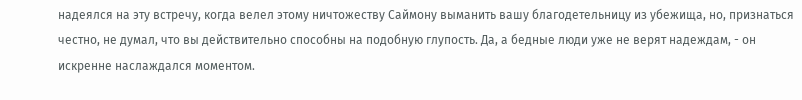надеялся на эту встречу, когда велел этому ничтожеству Саймону выманить вашу благодетельницу из убежища, но, признаться честно, не думал, что вы действительно способны на подобную глупость. Да, а бедные люди уже не верят надеждам, - он искренне наслаждался моментом.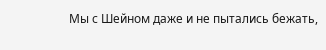Мы с Шейном даже и не пытались бежать,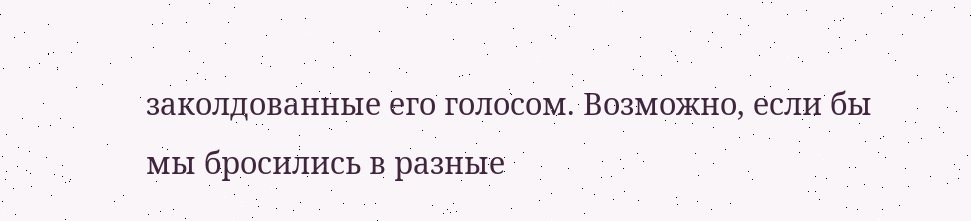заколдованные его голосом. Возможно, если бы мы бросились в разные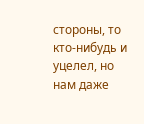стороны, то кто-нибудь и уцелел, но нам даже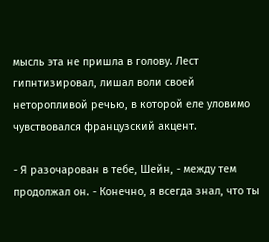мысль эта не пришла в голову. Лест гипнтизировал, лишал воли своей неторопливой речью, в которой еле уловимо чувствовался французский акцент.

- Я разочарован в тебе, Шейн, - между тем продолжал он. - Конечно, я всегда знал, что ты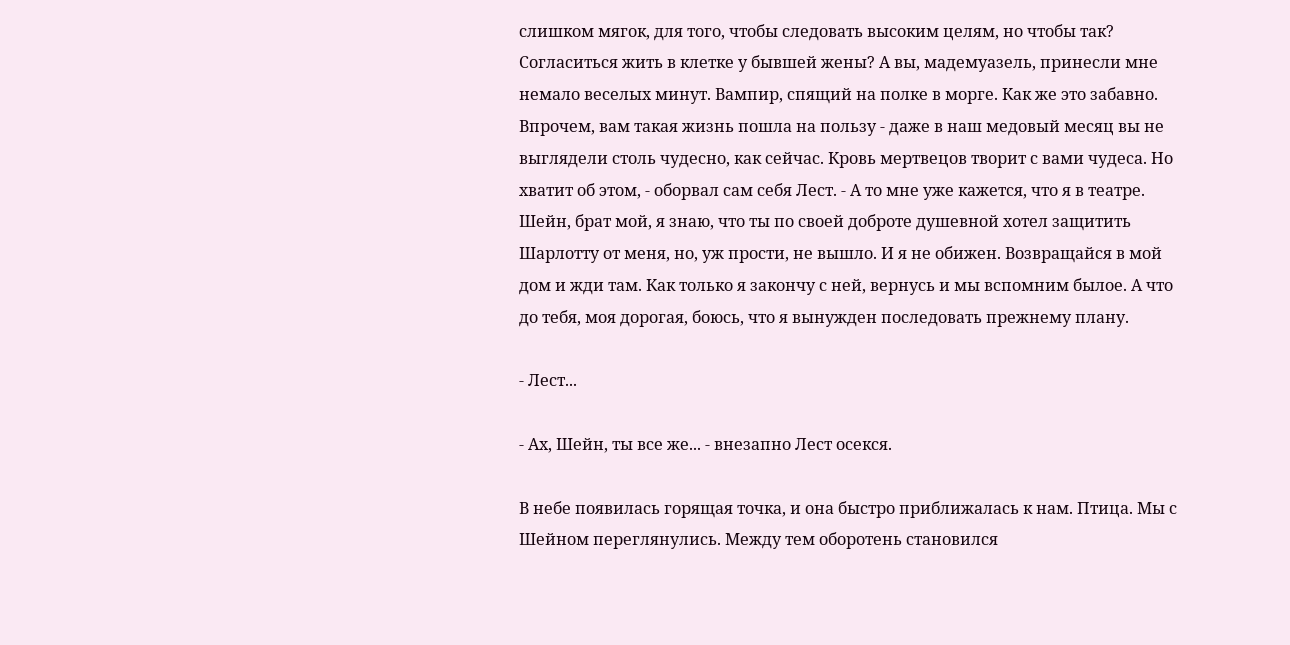слишком мягок, для того, чтобы следовать высоким целям, но чтобы так? Согласиться жить в клетке у бывшей жены? А вы, мадемуазель, принесли мне немало веселых минут. Вампир, спящий на полке в морге. Как же это забавно. Впрочем, вам такая жизнь пошла на пользу - даже в наш медовый месяц вы не выглядели столь чудесно, как сейчас. Кровь мертвецов творит с вами чудеса. Но хватит об этом, - оборвал сам себя Лест. - А то мне уже кажется, что я в театре. Шейн, брат мой, я знаю, что ты по своей доброте душевной хотел защитить Шарлотту от меня, но, уж прости, не вышло. И я не обижен. Возвращайся в мой дом и жди там. Как только я закончу с ней, вернусь и мы вспомним былое. А что до тебя, моя дорогая, боюсь, что я вынужден последовать прежнему плану.

- Лест...

- Ах, Шейн, ты все же... - внезапно Лест осекся.

В небе появилась горящая точка, и она быстро приближалась к нам. Птица. Мы с Шейном переглянулись. Между тем оборотень становился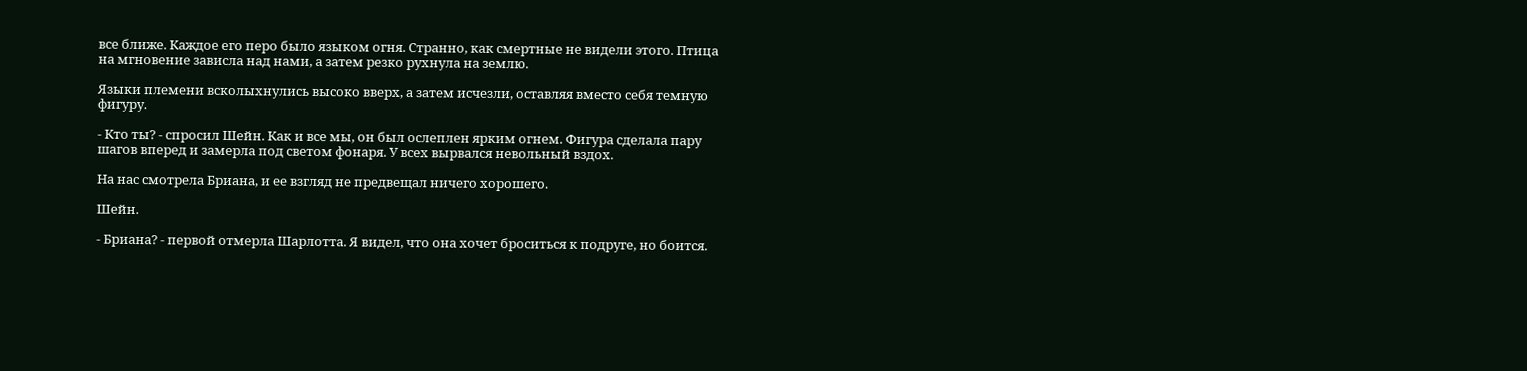все ближе. Каждое его перо было языком огня. Странно, как смертные не видели этого. Птица на мгновение зависла над нами, а затем резко рухнула на землю.

Языки племени всколыхнулись высоко вверх, а затем исчезли, оставляя вместо себя темную фигуру.

- Кто ты? - спросил Шейн. Как и все мы, он был ослеплен ярким огнем. Фигура сделала пару шагов вперед и замерла под светом фонаря. У всех вырвался невольный вздох.

На нас смотрела Бриана, и ее взгляд не предвещал ничего хорошего.

Шейн.

- Бриана? - первой отмерла Шарлотта. Я видел, что она хочет броситься к подруге, но боится.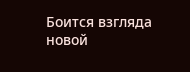Боится взгляда новой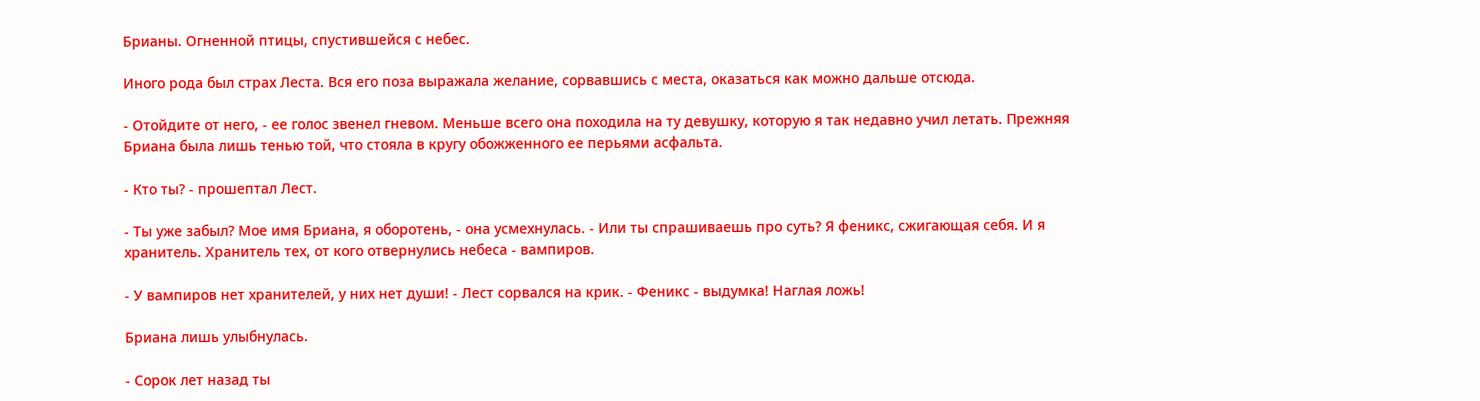Брианы. Огненной птицы, спустившейся с небес.

Иного рода был страх Леста. Вся его поза выражала желание, сорвавшись с места, оказаться как можно дальше отсюда.

- Отойдите от него, - ее голос звенел гневом. Меньше всего она походила на ту девушку, которую я так недавно учил летать. Прежняя Бриана была лишь тенью той, что стояла в кругу обожженного ее перьями асфальта.

- Кто ты? - прошептал Лест.

- Ты уже забыл? Мое имя Бриана, я оборотень, - она усмехнулась. - Или ты спрашиваешь про суть? Я феникс, сжигающая себя. И я хранитель. Хранитель тех, от кого отвернулись небеса - вампиров.

- У вампиров нет хранителей, у них нет души! - Лест сорвался на крик. - Феникс - выдумка! Наглая ложь!

Бриана лишь улыбнулась.

- Сорок лет назад ты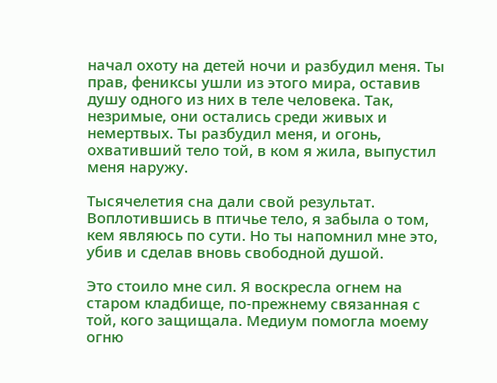начал охоту на детей ночи и разбудил меня. Ты прав, фениксы ушли из этого мира, оставив душу одного из них в теле человека. Так, незримые, они остались среди живых и немертвых. Ты разбудил меня, и огонь, охвативший тело той, в ком я жила, выпустил меня наружу.

Тысячелетия сна дали свой результат. Воплотившись в птичье тело, я забыла о том, кем являюсь по сути. Но ты напомнил мне это, убив и сделав вновь свободной душой.

Это стоило мне сил. Я воскресла огнем на старом кладбище, по-прежнему связанная с той, кого защищала. Медиум помогла моему огню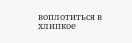воплотиться в хлипкое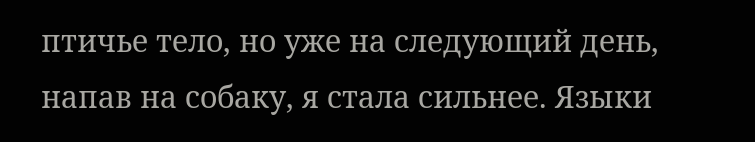птичье тело, но уже на следующий день, напав на собаку, я стала сильнее. Языки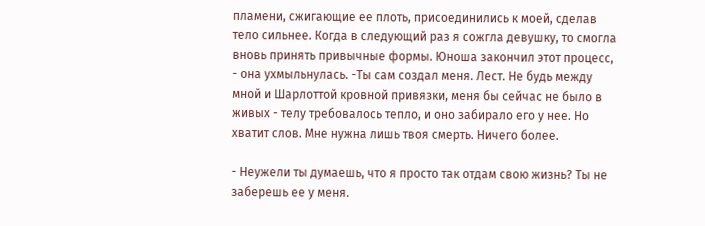пламени, сжигающие ее плоть, присоединились к моей, сделав тело сильнее. Когда в следующий раз я сожгла девушку, то смогла вновь принять привычные формы. Юноша закончил этот процесс, - она ухмыльнулась. -Ты сам создал меня. Лест. Не будь между мной и Шарлоттой кровной привязки, меня бы сейчас не было в живых - телу требовалось тепло, и оно забирало его у нее. Но хватит слов. Мне нужна лишь твоя смерть. Ничего более.

- Неужели ты думаешь, что я просто так отдам свою жизнь? Ты не заберешь ее у меня.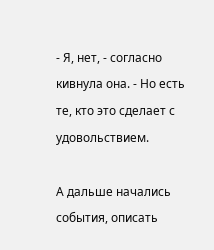- Я, нет, - согласно кивнула она. - Но есть те, кто это сделает с удовольствием.

А дальше начались события, описать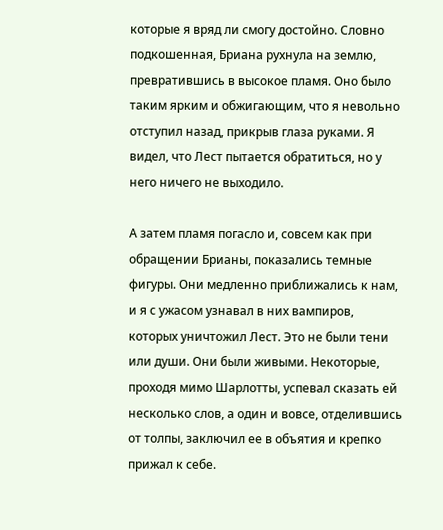которые я вряд ли смогу достойно. Словно подкошенная, Бриана рухнула на землю, превратившись в высокое пламя. Оно было таким ярким и обжигающим, что я невольно отступил назад, прикрыв глаза руками. Я видел, что Лест пытается обратиться, но у него ничего не выходило.

А затем пламя погасло и, совсем как при обращении Брианы, показались темные фигуры. Они медленно приближались к нам, и я с ужасом узнавал в них вампиров, которых уничтожил Лест. Это не были тени или души. Они были живыми. Некоторые, проходя мимо Шарлотты, успевал сказать ей несколько слов, а один и вовсе, отделившись от толпы, заключил ее в объятия и крепко прижал к себе.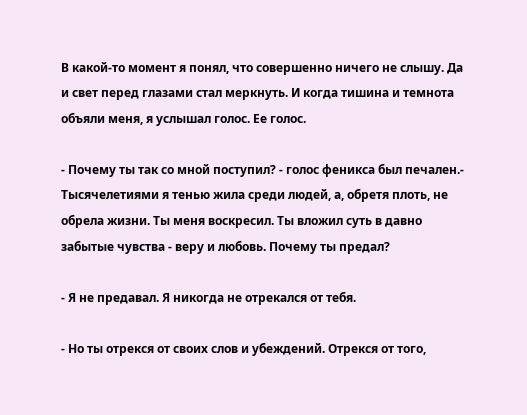В какой-то момент я понял, что совершенно ничего не слышу. Да и свет перед глазами стал меркнуть. И когда тишина и темнота объяли меня, я услышал голос. Ее голос.

- Почему ты так со мной поступил? - голос феникса был печален.- Тысячелетиями я тенью жила среди людей, а, обретя плоть, не обрела жизни. Ты меня воскресил. Ты вложил суть в давно забытые чувства - веру и любовь. Почему ты предал?

- Я не предавал. Я никогда не отрекался от тебя.

- Но ты отрекся от своих слов и убеждений. Отрекся от того,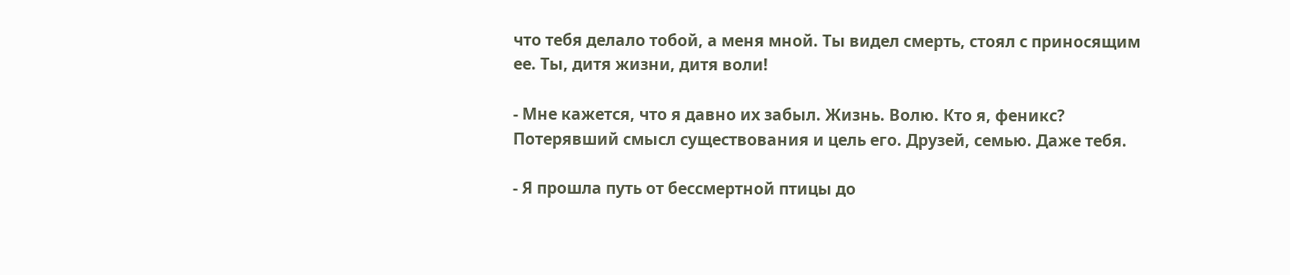что тебя делало тобой, а меня мной. Ты видел смерть, стоял с приносящим ее. Ты, дитя жизни, дитя воли!

- Мне кажется, что я давно их забыл. Жизнь. Волю. Кто я, феникс? Потерявший смысл существования и цель его. Друзей, семью. Даже тебя.

- Я прошла путь от бессмертной птицы до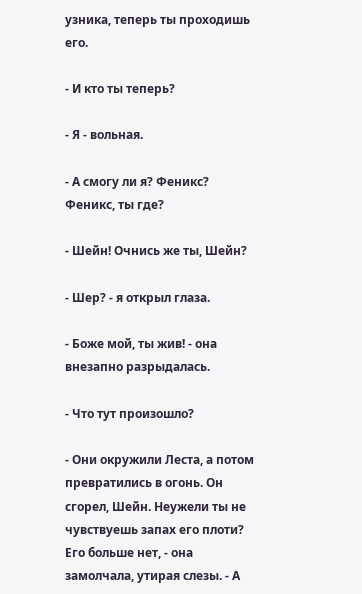узника, теперь ты проходишь его.

- И кто ты теперь?

- Я - вольная.

- А смогу ли я? Феникс? Феникс, ты где?

- Шейн! Очнись же ты, Шейн?

- Шер? - я открыл глаза.

- Боже мой, ты жив! - она внезапно разрыдалась.

- Что тут произошло?

- Они окружили Леста, а потом превратились в огонь. Он сгорел, Шейн. Неужели ты не чувствуешь запах его плоти? Его больше нет, - она замолчала, утирая слезы. - А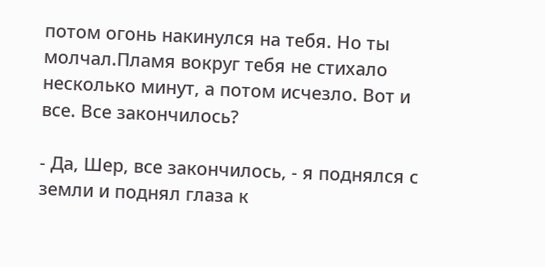потом огонь накинулся на тебя. Но ты молчал.Пламя вокруг тебя не стихало несколько минут, а потом исчезло. Вот и все. Все закончилось?

- Да, Шер, все закончилось, - я поднялся с земли и поднял глаза к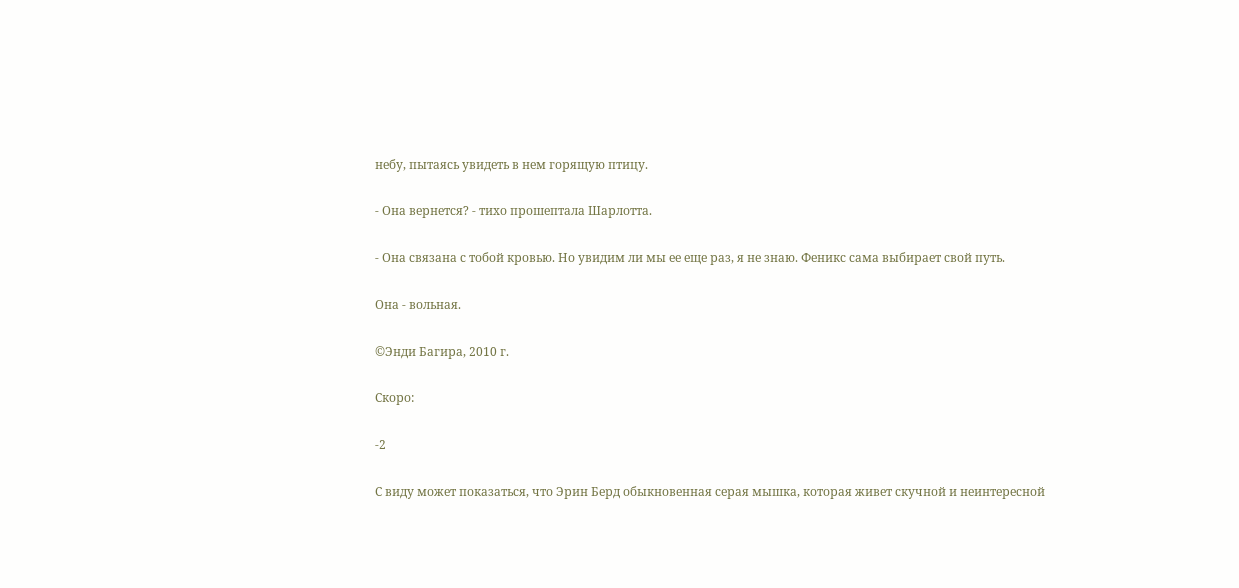небу, пытаясь увидеть в нем горящую птицу.

- Она вернется? - тихо прошептала Шарлотта.

- Она связана с тобой кровью. Но увидим ли мы ее еще раз, я не знаю. Феникс сама выбирает свой путь.

Она - вольная.

©Энди Багира, 2010 г.

Скоро:

-2

С виду может показаться, что Эрин Берд обыкновенная серая мышка, которая живет скучной и неинтересной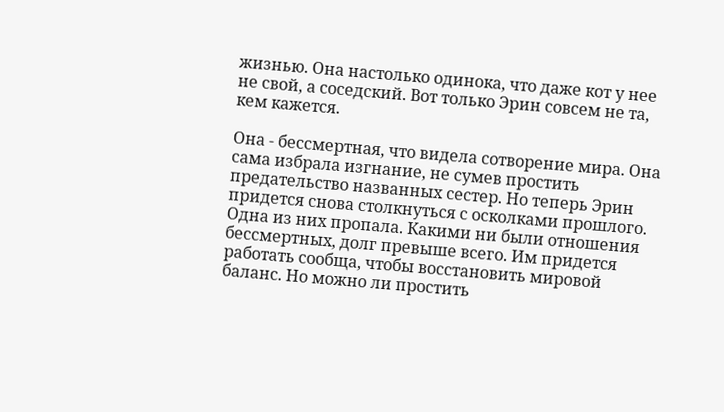жизнью. Она настолько одинока, что даже кот у нее не свой, а соседский. Вот только Эрин совсем не та, кем кажется.

Она - бессмертная, что видела сотворение мира. Она сама избрала изгнание, не сумев простить предательство названных сестер. Но теперь Эрин придется снова столкнуться с осколками прошлого. Одна из них пропала. Какими ни были отношения бессмертных, долг превыше всего. Им придется работать сообща, чтобы восстановить мировой баланс. Но можно ли простить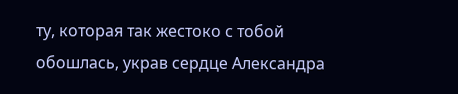ту, которая так жестоко с тобой обошлась, украв сердце Александра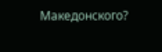Македонского?